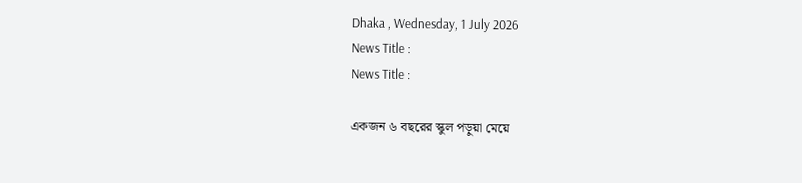Dhaka , Wednesday, 1 July 2026
News Title :
News Title :

একজন ৬ বছরের স্কুল পড়ুয়া মেয়ে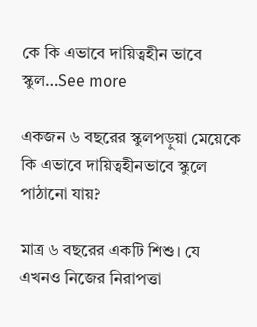কে কি এভাবে দায়িত্বহীন ভাবে স্কুল…See more

একজন ৬ বছরের স্কুলপড়ুয়া মেয়েকে কি এভাবে দায়িত্বহীনভাবে স্কুলে পাঠানো যায়?

মাত্র ৬ বছরের একটি শিশু। যে এখনও নিজের নিরাপত্তা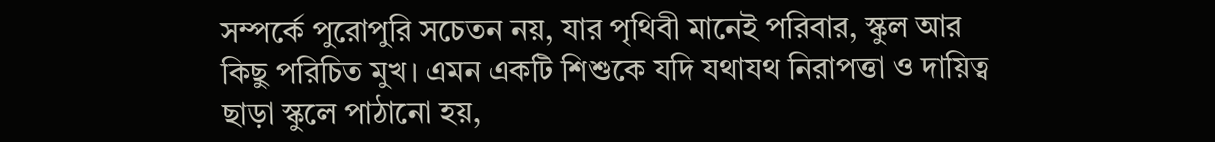সম্পর্কে পুরোপুরি সচেতন নয়, যার পৃথিবী মানেই পরিবার, স্কুল আর কিছু পরিচিত মুখ। এমন একটি শিশুকে যদি যথাযথ নিরাপত্তা ও দায়িত্ব ছাড়া স্কুলে পাঠানো হয়,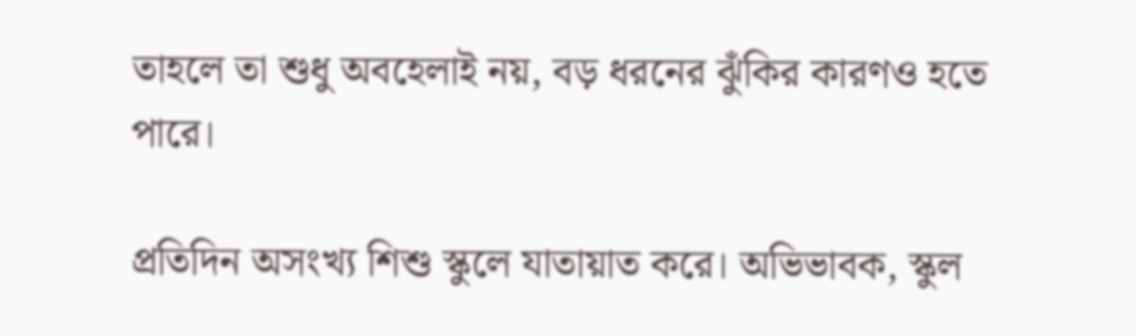তাহলে তা শুধু অবহেলাই নয়, বড় ধরনের ঝুঁকির কারণও হতে পারে।

প্রতিদিন অসংখ্য শিশু স্কুলে যাতায়াত করে। অভিভাবক, স্কুল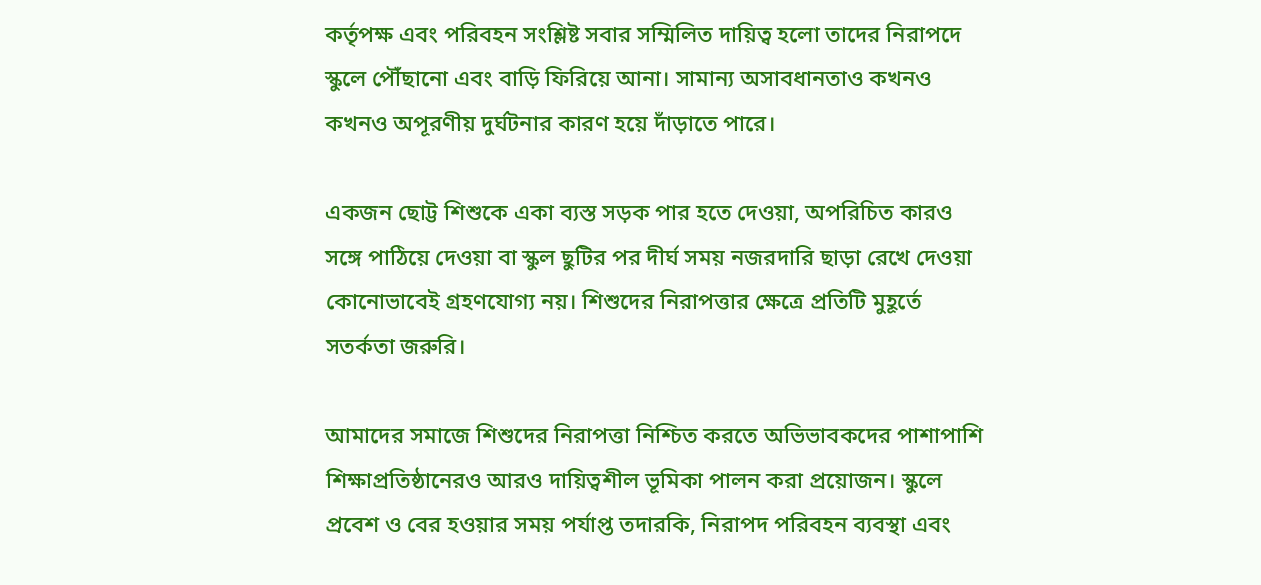কর্তৃপক্ষ এবং পরিবহন সংশ্লিষ্ট সবার সম্মিলিত দায়িত্ব হলো তাদের নিরাপদে স্কুলে পৌঁছানো এবং বাড়ি ফিরিয়ে আনা। সামান্য অসাবধানতাও কখনও কখনও অপূরণীয় দুর্ঘটনার কারণ হয়ে দাঁড়াতে পারে।

একজন ছোট্ট শিশুকে একা ব্যস্ত সড়ক পার হতে দেওয়া, অপরিচিত কারও সঙ্গে পাঠিয়ে দেওয়া বা স্কুল ছুটির পর দীর্ঘ সময় নজরদারি ছাড়া রেখে দেওয়া কোনোভাবেই গ্রহণযোগ্য নয়। শিশুদের নিরাপত্তার ক্ষেত্রে প্রতিটি মুহূর্তে সতর্কতা জরুরি।

আমাদের সমাজে শিশুদের নিরাপত্তা নিশ্চিত করতে অভিভাবকদের পাশাপাশি শিক্ষাপ্রতিষ্ঠানেরও আরও দায়িত্বশীল ভূমিকা পালন করা প্রয়োজন। স্কুলে প্রবেশ ও বের হওয়ার সময় পর্যাপ্ত তদারকি, নিরাপদ পরিবহন ব্যবস্থা এবং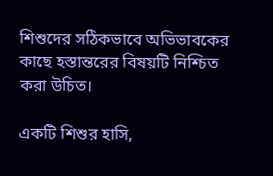শিশুদের সঠিকভাবে অভিভাবকের কাছে হস্তান্তরের বিষয়টি নিশ্চিত করা উচিত।

একটি শিশুর হাসি,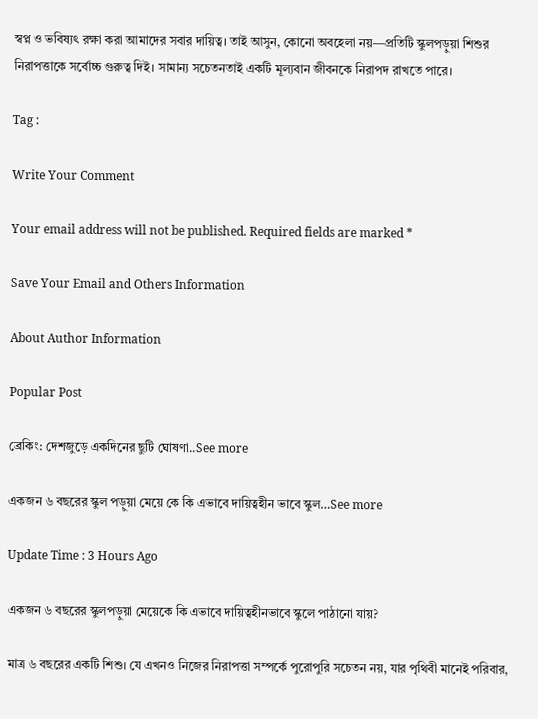স্বপ্ন ও ভবিষ্যৎ রক্ষা করা আমাদের সবার দায়িত্ব। তাই আসুন, কোনো অবহেলা নয়—প্রতিটি স্কুলপড়ুয়া শিশুর নিরাপত্তাকে সর্বোচ্চ গুরুত্ব দিই। সামান্য সচেতনতাই একটি মূল্যবান জীবনকে নিরাপদ রাখতে পারে।

Tag :

Write Your Comment

Your email address will not be published. Required fields are marked *

Save Your Email and Others Information

About Author Information

Popular Post

ব্রেকিং: দেশজুড়ে একদিনের ছুটি ঘোষণা..See more

একজন ৬ বছরের স্কুল পড়ুয়া মেয়ে কে কি এভাবে দায়িত্বহীন ভাবে স্কুল…See more

Update Time : 3 Hours Ago

একজন ৬ বছরের স্কুলপড়ুয়া মেয়েকে কি এভাবে দায়িত্বহীনভাবে স্কুলে পাঠানো যায়?

মাত্র ৬ বছরের একটি শিশু। যে এখনও নিজের নিরাপত্তা সম্পর্কে পুরোপুরি সচেতন নয়, যার পৃথিবী মানেই পরিবার,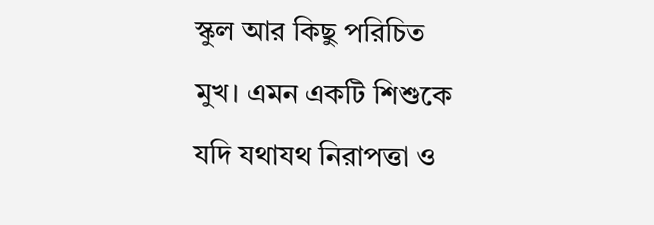স্কুল আর কিছু পরিচিত মুখ। এমন একটি শিশুকে যদি যথাযথ নিরাপত্তা ও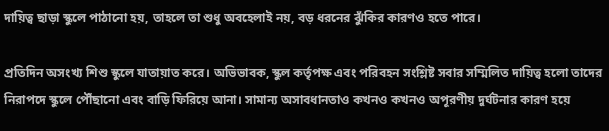দায়িত্ব ছাড়া স্কুলে পাঠানো হয়, তাহলে তা শুধু অবহেলাই নয়, বড় ধরনের ঝুঁকির কারণও হতে পারে।

প্রতিদিন অসংখ্য শিশু স্কুলে যাতায়াত করে। অভিভাবক, স্কুল কর্তৃপক্ষ এবং পরিবহন সংশ্লিষ্ট সবার সম্মিলিত দায়িত্ব হলো তাদের নিরাপদে স্কুলে পৌঁছানো এবং বাড়ি ফিরিয়ে আনা। সামান্য অসাবধানতাও কখনও কখনও অপূরণীয় দুর্ঘটনার কারণ হয়ে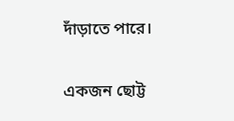দাঁড়াতে পারে।

একজন ছোট্ট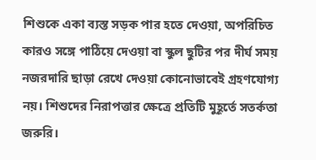শিশুকে একা ব্যস্ত সড়ক পার হতে দেওয়া, অপরিচিত কারও সঙ্গে পাঠিয়ে দেওয়া বা স্কুল ছুটির পর দীর্ঘ সময় নজরদারি ছাড়া রেখে দেওয়া কোনোভাবেই গ্রহণযোগ্য নয়। শিশুদের নিরাপত্তার ক্ষেত্রে প্রতিটি মুহূর্তে সতর্কতা জরুরি।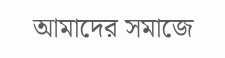আমাদের সমাজে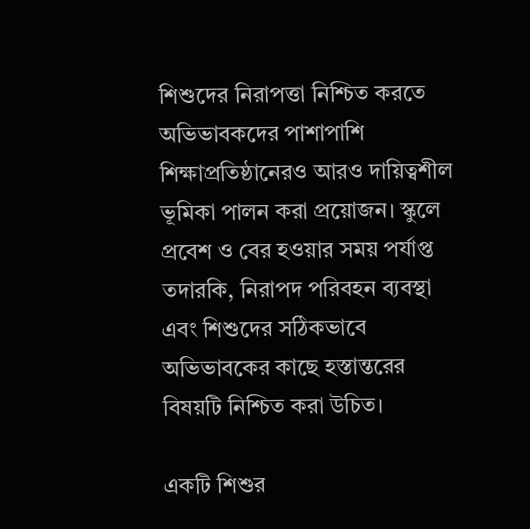শিশুদের নিরাপত্তা নিশ্চিত করতে অভিভাবকদের পাশাপাশি শিক্ষাপ্রতিষ্ঠানেরও আরও দায়িত্বশীল ভূমিকা পালন করা প্রয়োজন। স্কুলে প্রবেশ ও বের হওয়ার সময় পর্যাপ্ত তদারকি, নিরাপদ পরিবহন ব্যবস্থা এবং শিশুদের সঠিকভাবে অভিভাবকের কাছে হস্তান্তরের বিষয়টি নিশ্চিত করা উচিত।

একটি শিশুর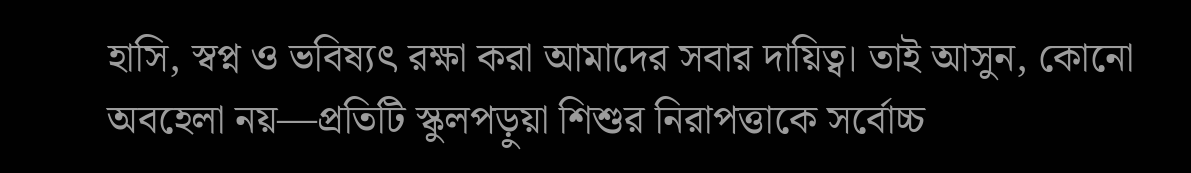হাসি, স্বপ্ন ও ভবিষ্যৎ রক্ষা করা আমাদের সবার দায়িত্ব। তাই আসুন, কোনো অবহেলা নয়—প্রতিটি স্কুলপড়ুয়া শিশুর নিরাপত্তাকে সর্বোচ্চ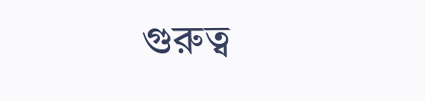গুরুত্ব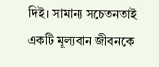দিই। সামান্য সচেতনতাই একটি মূল্যবান জীবনকে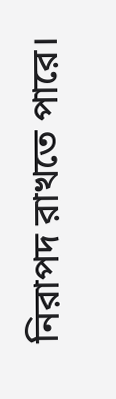নিরাপদ রাখতে পারে।